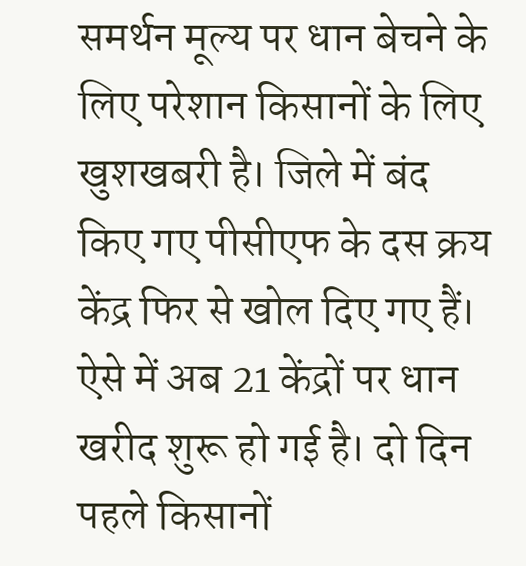समर्थन मूल्य पर धान बेचने के लिए परेशान किसानों के लिए खुशखबरी है। जिले में बंद किए गए पीसीएफ के दस क्रय केंद्र फिर से खोल दिए गए हैं। ऐसे में अब 21 केंद्रों पर धान खरीद शुरू हो गई है। दो दिन पहले किसानों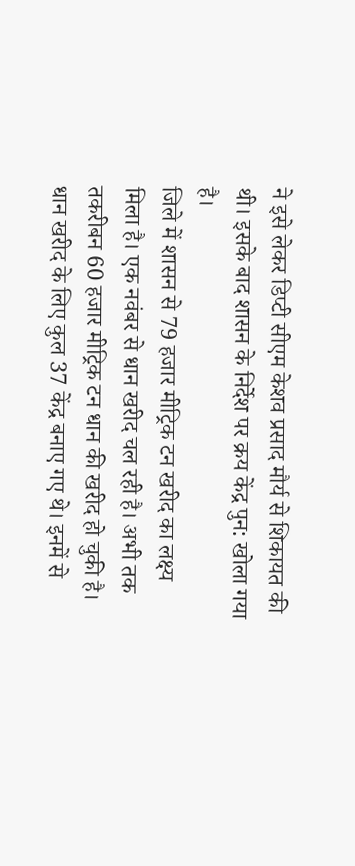ने इसे लेकर डिप्टी सीएम केशव प्रसाद मौर्य से शिकायत की थी। इसके बाद शासन के निर्देश पर क्रय केंद्र पुन: खोला गया है।
जिले में शासन से 79 हजार मीट्रिक टन खरीद का लक्ष्य मिला है। एक नवंबर से धान खरीद चल रही है। अभी तक तकरीबन 60 हजार मीट्रिक टन धान की खरीद हो चुकी है। धान खरीद के लिए कुल 37 केंद्र बनाए गए थे। इनमें से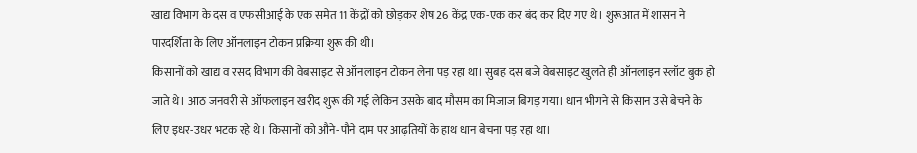खाद्य विभाग के दस व एफसीआई के एक समेत 11 केंद्रों को छोड़कर शेष 26 केंद्र एक-एक कर बंद कर दिए गए थे। शुरूआत में शासन ने पारदर्शिता के लिए ऑनलाइन टोकन प्रक्रिया शुरू की थी।
किसानों को खाद्य व रसद विभाग की वेबसाइट से ऑनलाइन टोकन लेना पड़ रहा था। सुबह दस बजे वेबसाइट खुलते ही ऑनलाइन स्लॉट बुक हो जाते थे। आठ जनवरी से ऑफलाइन खरीद शुरू की गई लेकिन उसके बाद मौसम का मिजाज बिगड़ गया। धान भीगने से किसान उसे बेचने के लिए इधर-उधर भटक रहे थे। किसानों को औने-पौने दाम पर आढ़तियों के हाथ धान बेचना पड़ रहा था।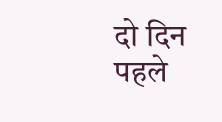दो दिन पहले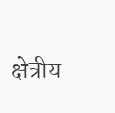क्षेत्रीय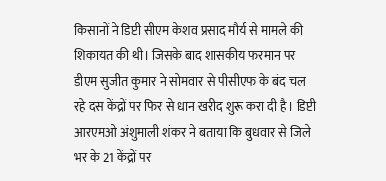किसानों ने डिप्टी सीएम केशव प्रसाद मौर्य से मामले की शिकायत की थी। जिसके बाद शासकीय फरमान पर डीएम सुजीत कुमार ने सोमवार से पीसीएफ के बंद चल रहे दस केंद्रों पर फिर से धान खरीद शुरू करा दी है। डिप्टी आरएमओ अंशुमाली शंकर ने बताया कि बुधवार से जिले भर के 21 केंद्रों पर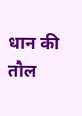धान की तौल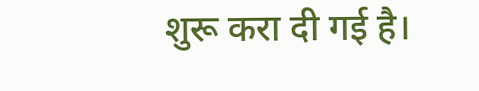शुरू करा दी गई है।